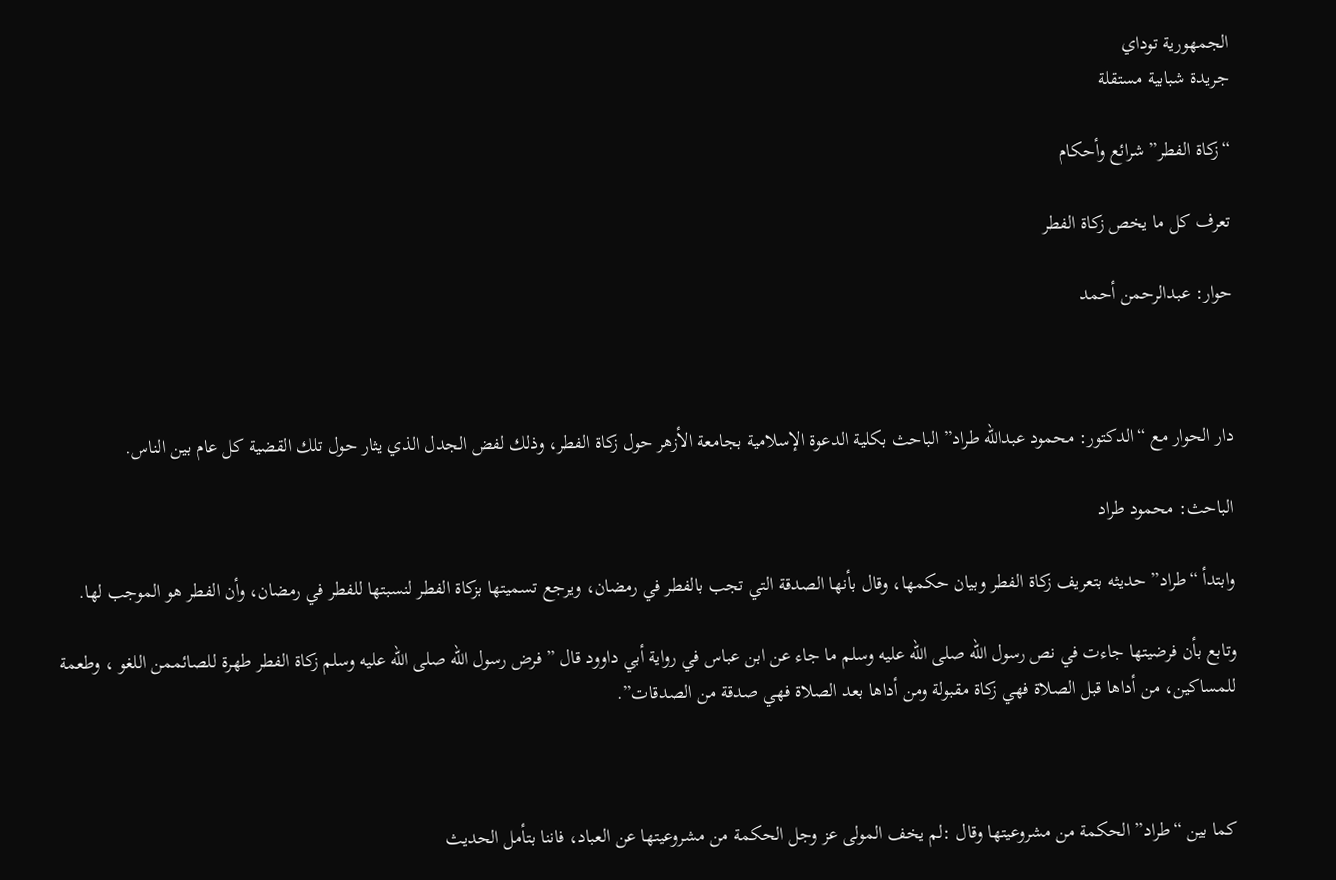الجمهورية توداي
جريدة شبابية مستقلة

“زكاة الفطر” شرائع وأحكام

تعرف كل ما يخص زكاة الفطر

حوار: عبدالرحمن أحمد



دار الحوار مع “الدكتور: محمود عبدالله طراد” الباحث بكلية الدعوة الإسلامية بجامعة الأزهر حول زكاة الفطر، وذلك لفض الجدل الذي يثار حول تلك القضية كل عام بين الناس.

الباحث: محمود طراد

وابتدأ “طراد” حديثه بتعريف زكاة الفطر وبيان حكمها، وقال بأنها الصدقة التي تجب بالفطر في رمضان، ويرجع تسميتها بزكاة الفطر لنسبتها للفطر في رمضان، وأن الفطر هو الموجب لها.

وتابع بأن فرضيتها جاءت في نص رسول الله صلى الله عليه وسلم ما جاء عن ابن عباس في رواية أبي داوود قال ” فرض رسول الله صلى الله عليه وسلم زكاة الفطر طهرة للصائممن اللغو ، وطعمة للمساكين، من أداها قبل الصلاة فهي زكاة مقبولة ومن أداها بعد الصلاة فهي صدقة من الصدقات”.



كما بين “طراد” الحكمة من مشروعيتها وقال :لم يخف المولى عز وجل الحكمة من مشروعيتها عن العباد، فاننا بتأمل الحديث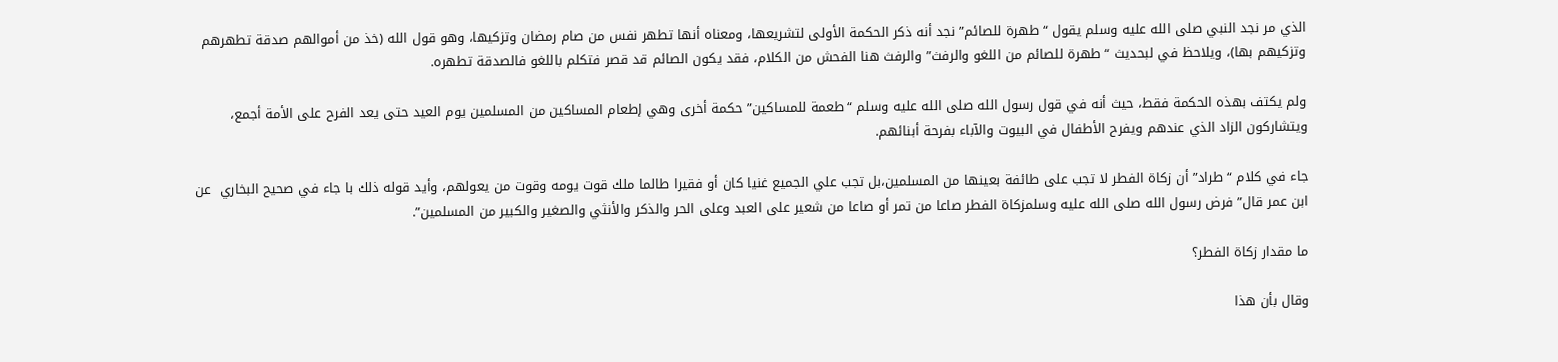الذي مر نجد النبي صلى الله عليه وسلم يقول “طهرة للصائم” نجد أنه ذكر الحكمة الأولى لتشريعها، ومعناه أنها تطهر نفس من صام رمضان وتزكيها، وهو قول الله (خذ من أموالهم صدقة تطهرهم وتزكيهم بها)، ويلاحظ في لبحديث “طهرة للصائم من اللغو والرفث” والرفث هنا الفحش من الكلام، فقد يكون الصائم قد قصر فتكلم باللغو فالصدقة تطهره.

ولم يكتف بهذه الحكمة فقط، حيث أنه في قول رسول الله صلى الله عليه وسلم “طعمة للمساكين” حكمة أخرى وهي إطعام المساكين من المسلمين يوم العيد حتى يعد الفرح على الأمة أجمع، ويتشاركون الزاد الذي عندهم ويفرح الأطفال في البيوت والآباء بفرحة أبنائهم.

جاء في كلام “طراد” أن زكاة الفطر لا تجب على طائفة بعينها من المسلمين،بل تجب علي الجميع غنيا كان أو فقيرا طالما ملك قوت يومه وقوت من يعولهم، وأيد قوله ذلك با جاء في صحيح البخاري  عن ابن عمر قال” فرض رسول الله صلى الله عليه وسلمزكاة الفطر صاعا من تمر أو صاعا من شعير على العبد وعلى الحر والذكر والأنثي والصغير والكبير من المسلمين”.

ما مقدار زكاة الفطر؟

وقال بأن هذا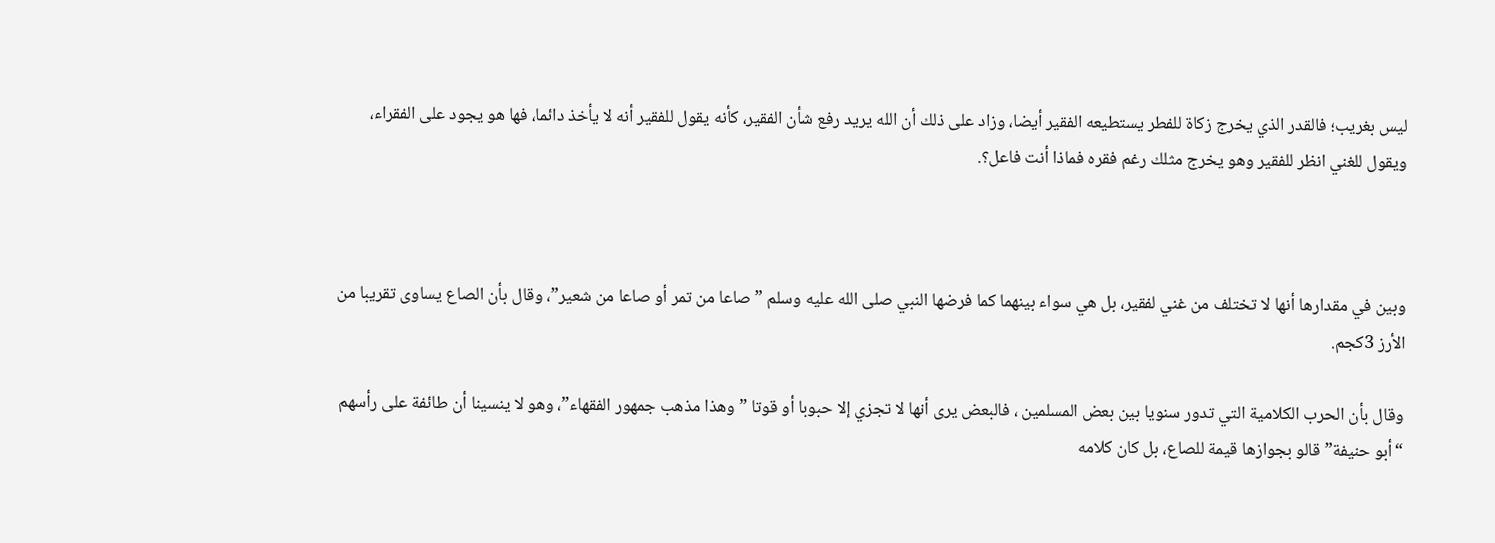ليس بغريب؛ فالقدر الذي يخرج زكاة للفطر يستطيعه الفقير أيضا، وزاد على ذلك أن الله يريد رفع شأن الفقير، كأنه يقول للفقير أنه لا يأخذ دائما، فها هو يجود على الفقراء، ويقول للغني انظر للفقير وهو يخرج مثلك رغم فقره فماذا أنت فاعل؟.



وبين في مقدارها أنها لا تختلف من غني لفقير، بل هي سواء بينهما كما فرضها النبي صلى الله عليه وسلم ” صاعا من تمر أو صاعا من شعير”، وقال بأن الصاع يساوى تقريبا من الأرز 3كجم.

وقال بأن الحرب الكلامية التي تدور سنويا بين بعض المسلمين ، فالبعض يرى أنها لا تجزي إلا حبوبا أو قوتا ” وهذا مذهب جمهور الفقهاء”، وهو لا ينسينا أن طائفة على رأسهم “أبو حنيفة” قالو بجوازها قيمة للصاع، بل كان كلامه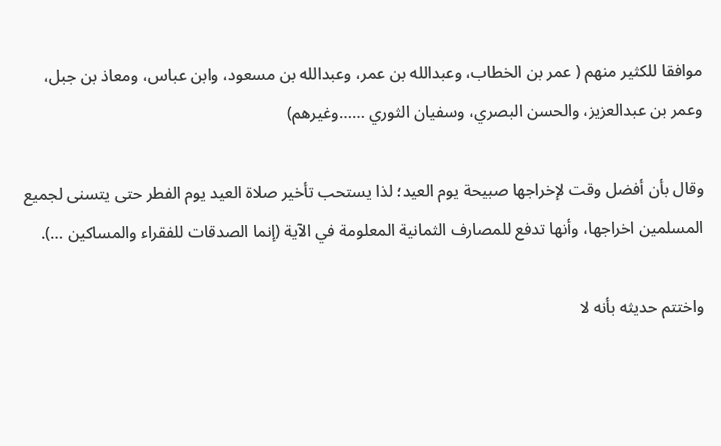موافقا للكثير منهم ( عمر بن الخطاب، وعبدالله بن عمر، وعبدالله بن مسعود، وابن عباس، ومعاذ بن جبل، وعمر بن عبدالعزيز، والحسن البصري، وسفيان الثوري ……وغيرهم)

وقال بأن أفضل وقت لإخراجها صبيحة يوم العيد؛ لذا يستحب تأخير صلاة العيد يوم الفطر حتى يتسنى لجميع المسلمين اخراجها، وأنها تدفع للمصارف الثمانية المعلومة في الآية (إنما الصدقات للفقراء والمساكين …).

واختتم حديثه بأنه لا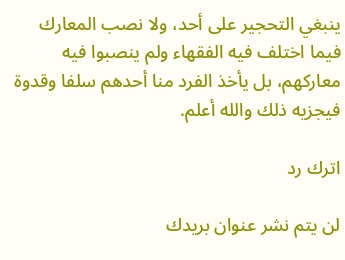ينبغي التحجير على أحد، ولا نصب المعارك فيما اختلف فيه الفقهاء ولم ينصبوا فيه معاركهم، بل يأخذ الفرد منا أحدهم سلفا وقدوة فيجزيه ذلك والله أعلم.

اترك رد

لن يتم نشر عنوان بريدك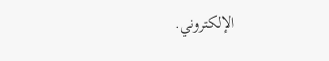الإلكتروني.